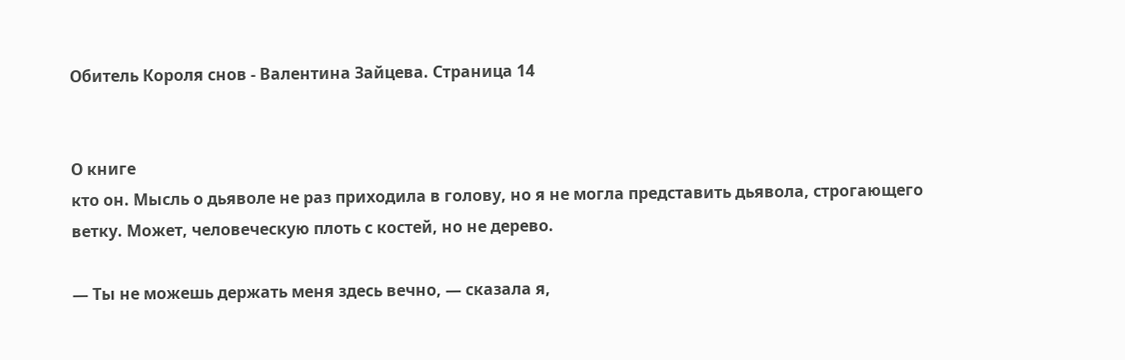Обитель Короля снов - Валентина Зайцева. Страница 14


О книге
кто он. Мысль о дьяволе не раз приходила в голову, но я не могла представить дьявола, строгающего ветку. Может, человеческую плоть с костей, но не дерево.

— Ты не можешь держать меня здесь вечно, — сказала я,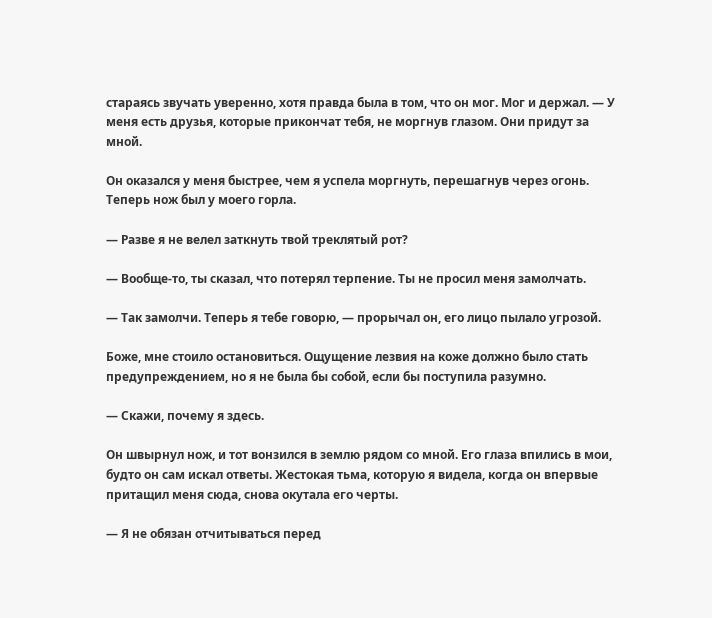стараясь звучать уверенно, хотя правда была в том, что он мог. Мог и держал. — У меня есть друзья, которые прикончат тебя, не моргнув глазом. Они придут за мной.

Он оказался у меня быстрее, чем я успела моргнуть, перешагнув через огонь. Теперь нож был у моего горла.

— Разве я не велел заткнуть твой треклятый рот?

— Вообще-то, ты сказал, что потерял терпение. Ты не просил меня замолчать.

— Так замолчи. Теперь я тебе говорю, — прорычал он, его лицо пылало угрозой.

Боже, мне стоило остановиться. Ощущение лезвия на коже должно было стать предупреждением, но я не была бы собой, если бы поступила разумно.

— Скажи, почему я здесь.

Он швырнул нож, и тот вонзился в землю рядом со мной. Его глаза впились в мои, будто он сам искал ответы. Жестокая тьма, которую я видела, когда он впервые притащил меня сюда, снова окутала его черты.

— Я не обязан отчитываться перед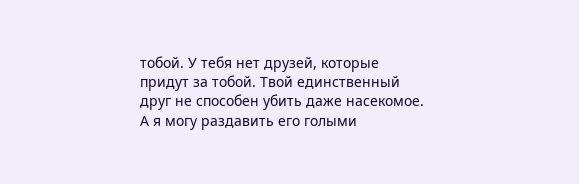тобой. У тебя нет друзей, которые придут за тобой. Твой единственный друг не способен убить даже насекомое. А я могу раздавить его голыми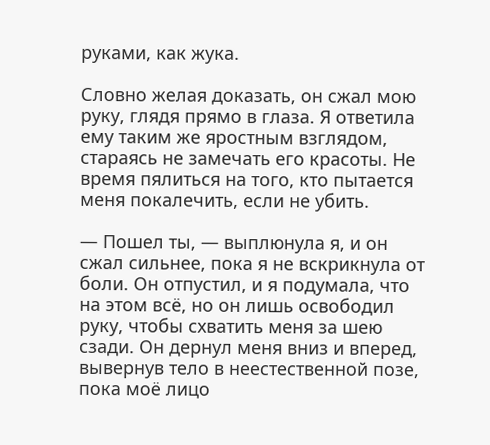руками, как жука.

Словно желая доказать, он сжал мою руку, глядя прямо в глаза. Я ответила ему таким же яростным взглядом, стараясь не замечать его красоты. Не время пялиться на того, кто пытается меня покалечить, если не убить.

— Пошел ты, — выплюнула я, и он сжал сильнее, пока я не вскрикнула от боли. Он отпустил, и я подумала, что на этом всё, но он лишь освободил руку, чтобы схватить меня за шею сзади. Он дернул меня вниз и вперед, вывернув тело в неестественной позе, пока моё лицо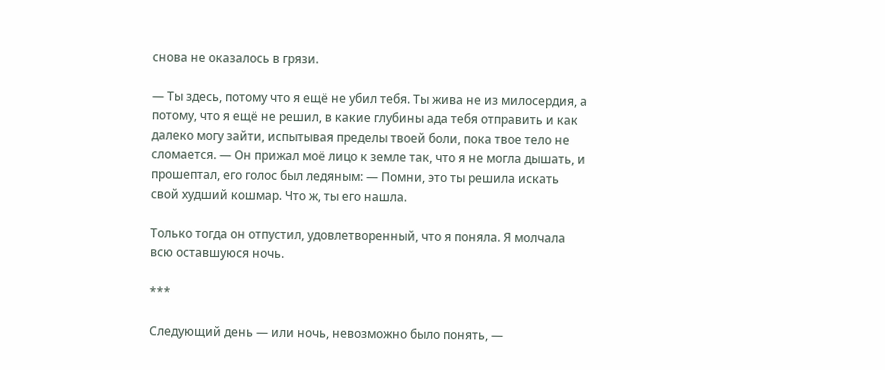снова не оказалось в грязи.

— Ты здесь, потому что я ещё не убил тебя. Ты жива не из милосердия, а потому, что я ещё не решил, в какие глубины ада тебя отправить и как далеко могу зайти, испытывая пределы твоей боли, пока твое тело не сломается. — Он прижал моё лицо к земле так, что я не могла дышать, и прошептал, его голос был ледяным: — Помни, это ты решила искать свой худший кошмар. Что ж, ты его нашла.

Только тогда он отпустил, удовлетворенный, что я поняла. Я молчала всю оставшуюся ночь.

***

Следующий день — или ночь, невозможно было понять, —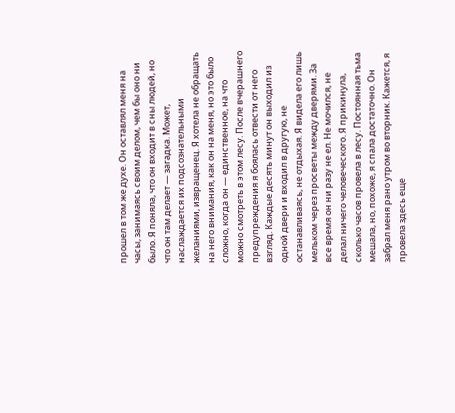прошел в том же духе. Он оставлял меня на часы, занимаясь своим делом, чем бы оно ни было. Я поняла, что он входит в сны людей, но что он там делает — загадка. Может, наслаждается их подсознательными желаниями, извращенец. Я хотела не обращать на него внимания, как он на меня, но это было сложно, когда он — единственное, на что можно смотреть в этом лесу. После вчерашнего предупреждения я боялась отвести от него взгляд. Каждые десять минут он выходил из одной двери и входил в другую, не останавливаясь, не отдыхая. Я видела его лишь мельком через просветы между дверями. За все время он ни разу не ел. Не мочился, не делал ничего человеческого. Я прикинула, сколько часов провела в лесу. Постоянная тьма мешала, но, похоже, я спала достаточно. Он забрал меня рано утром во вторник. Кажется, я провела здесь еще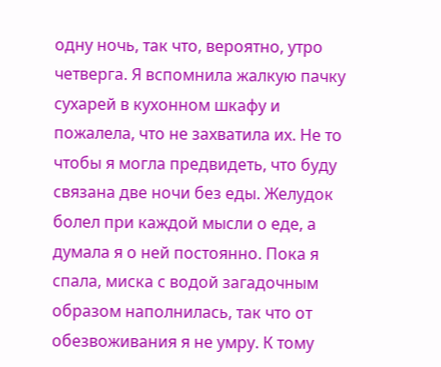одну ночь, так что, вероятно, утро четверга. Я вспомнила жалкую пачку сухарей в кухонном шкафу и пожалела, что не захватила их. Не то чтобы я могла предвидеть, что буду связана две ночи без еды. Желудок болел при каждой мысли о еде, а думала я о ней постоянно. Пока я спала, миска с водой загадочным образом наполнилась, так что от обезвоживания я не умру. К тому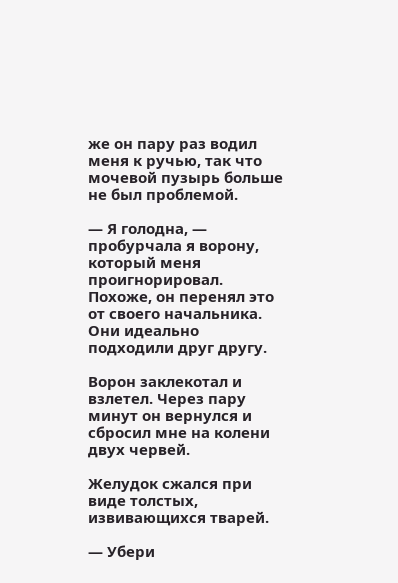же он пару раз водил меня к ручью, так что мочевой пузырь больше не был проблемой.

— Я голодна, — пробурчала я ворону, который меня проигнорировал. Похоже, он перенял это от своего начальника. Они идеально подходили друг другу.

Ворон заклекотал и взлетел. Через пару минут он вернулся и сбросил мне на колени двух червей.

Желудок сжался при виде толстых, извивающихся тварей.

— Убери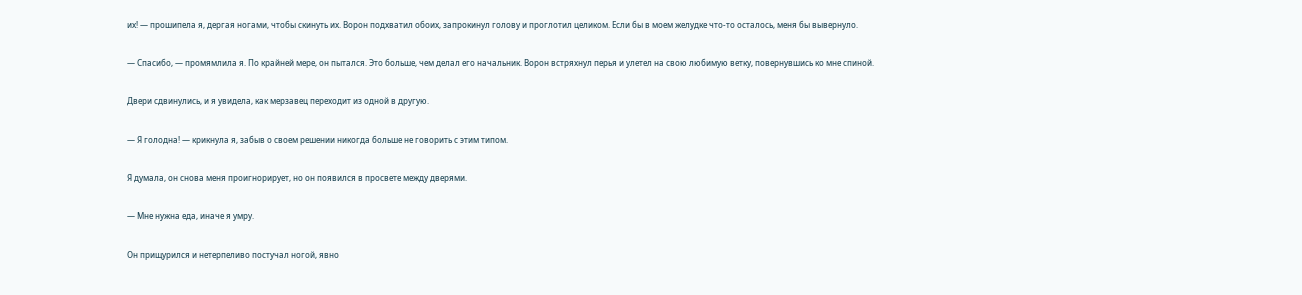их! — прошипела я, дергая ногами, чтобы скинуть их. Ворон подхватил обоих, запрокинул голову и проглотил целиком. Если бы в моем желудке что-то осталось, меня бы вывернуло.

— Спасибо, — промямлила я. По крайней мере, он пытался. Это больше, чем делал его начальник. Ворон встряхнул перья и улетел на свою любимую ветку, повернувшись ко мне спиной.

Двери сдвинулись, и я увидела, как мерзавец переходит из одной в другую.

— Я голодна! — крикнула я, забыв о своем решении никогда больше не говорить с этим типом.

Я думала, он снова меня проигнорирует, но он появился в просвете между дверями.

— Мне нужна еда, иначе я умру.

Он прищурился и нетерпеливо постучал ногой, явно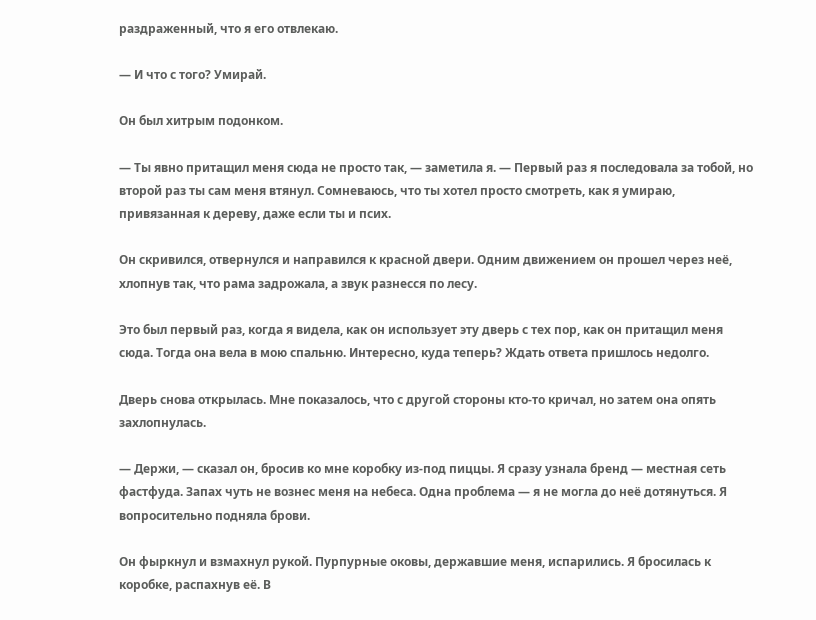раздраженный, что я его отвлекаю.

— И что с того? Умирай.

Он был хитрым подонком.

— Ты явно притащил меня сюда не просто так, — заметила я. — Первый раз я последовала за тобой, но второй раз ты сам меня втянул. Сомневаюсь, что ты хотел просто смотреть, как я умираю, привязанная к дереву, даже если ты и псих.

Он скривился, отвернулся и направился к красной двери. Одним движением он прошел через неё, хлопнув так, что рама задрожала, а звук разнесся по лесу.

Это был первый раз, когда я видела, как он использует эту дверь с тех пор, как он притащил меня сюда. Тогда она вела в мою спальню. Интересно, куда теперь? Ждать ответа пришлось недолго.

Дверь снова открылась. Мне показалось, что с другой стороны кто-то кричал, но затем она опять захлопнулась.

— Держи, — сказал он, бросив ко мне коробку из-под пиццы. Я сразу узнала бренд — местная сеть фастфуда. Запах чуть не вознес меня на небеса. Одна проблема — я не могла до неё дотянуться. Я вопросительно подняла брови.

Он фыркнул и взмахнул рукой. Пурпурные оковы, державшие меня, испарились. Я бросилась к коробке, распахнув её. В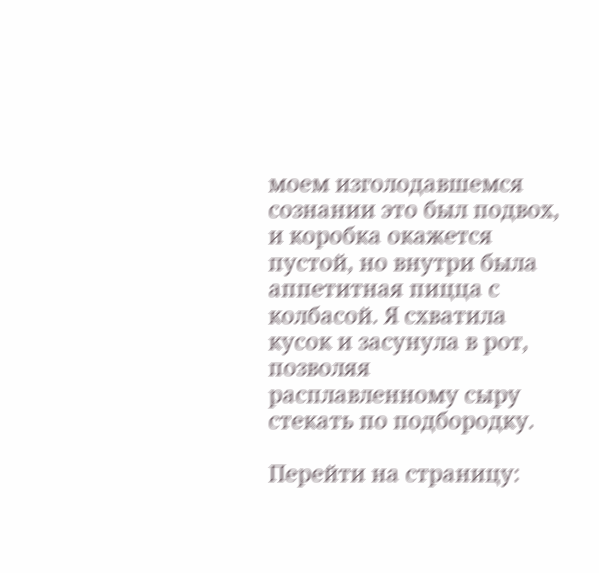моем изголодавшемся сознании это был подвох, и коробка окажется пустой, но внутри была аппетитная пицца с колбасой. Я схватила кусок и засунула в рот, позволяя расплавленному сыру стекать по подбородку.

Перейти на страницу: